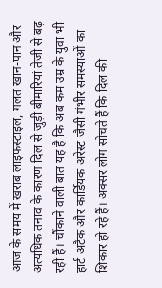आज के समय में खराब लाइफस्टाइल, गलत खान-पान और अत्यधिक तनाव के कारण दिल से जुड़ी बीमारियां तेजी से बढ़ रही हैं। चौंकाने वाली बात यह है कि अब कम उम्र के युवा भी हार्ट अटैक और कार्डियक अरेस्ट जैसी गंभीर समस्याओं का शिकार हो रहे हैं। अक्सर लोग सोचते हैं कि दिल की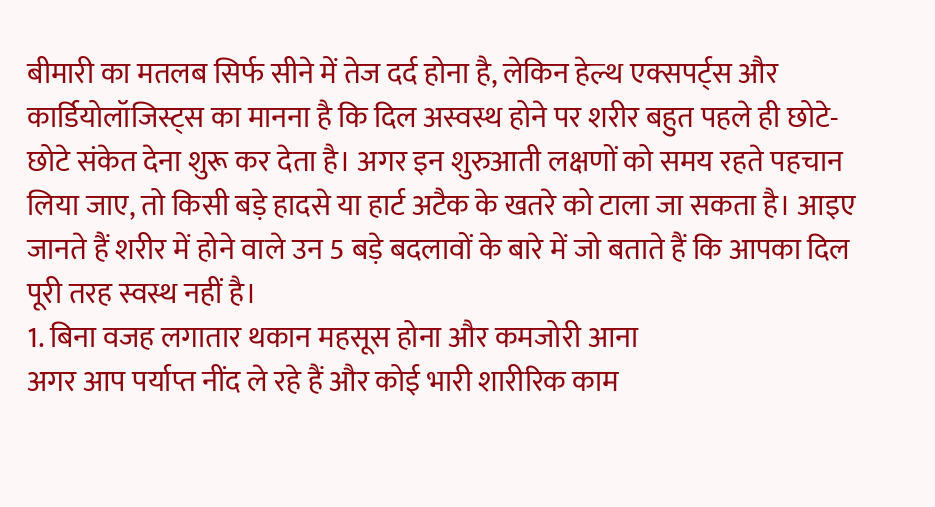बीमारी का मतलब सिर्फ सीने में तेज दर्द होना है, लेकिन हेल्थ एक्सपर्ट्स और कार्डियोलॉजिस्ट्स का मानना है कि दिल अस्वस्थ होने पर शरीर बहुत पहले ही छोटे-छोटे संकेत देना शुरू कर देता है। अगर इन शुरुआती लक्षणों को समय रहते पहचान लिया जाए, तो किसी बड़े हादसे या हार्ट अटैक के खतरे को टाला जा सकता है। आइए जानते हैं शरीर में होने वाले उन 5 बड़े बदलावों के बारे में जो बताते हैं कि आपका दिल पूरी तरह स्वस्थ नहीं है।
1. बिना वजह लगातार थकान महसूस होना और कमजोरी आना
अगर आप पर्याप्त नींद ले रहे हैं और कोई भारी शारीरिक काम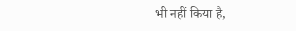भी नहीं किया है,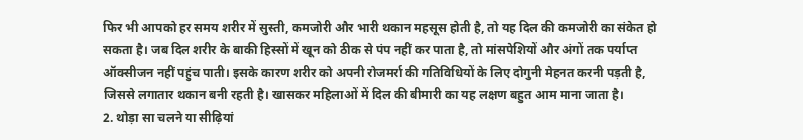फिर भी आपको हर समय शरीर में सुस्ती, कमजोरी और भारी थकान महसूस होती है, तो यह दिल की कमजोरी का संकेत हो सकता है। जब दिल शरीर के बाकी हिस्सों में खून को ठीक से पंप नहीं कर पाता है, तो मांसपेशियों और अंगों तक पर्याप्त ऑक्सीजन नहीं पहुंच पाती। इसके कारण शरीर को अपनी रोजमर्रा की गतिविधियों के लिए दोगुनी मेहनत करनी पड़ती है, जिससे लगातार थकान बनी रहती है। खासकर महिलाओं में दिल की बीमारी का यह लक्षण बहुत आम माना जाता है।
2. थोड़ा सा चलने या सीढ़ियां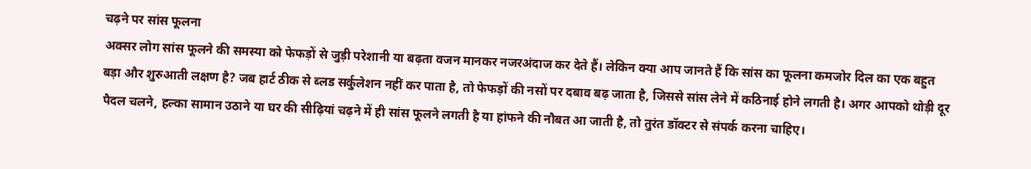चढ़ने पर सांस फूलना
अक्सर लोग सांस फूलने की समस्या को फेफड़ों से जुड़ी परेशानी या बढ़ता वजन मानकर नजरअंदाज कर देते हैं। लेकिन क्या आप जानते हैं कि सांस का फूलना कमजोर दिल का एक बहुत बड़ा और शुरुआती लक्षण है? जब हार्ट ठीक से ब्लड सर्कुलेशन नहीं कर पाता है, तो फेफड़ों की नसों पर दबाव बढ़ जाता है, जिससे सांस लेने में कठिनाई होने लगती है। अगर आपको थोड़ी दूर पैदल चलने, हल्का सामान उठाने या घर की सीढ़ियां चढ़ने में ही सांस फूलने लगती है या हांफने की नौबत आ जाती है, तो तुरंत डॉक्टर से संपर्क करना चाहिए।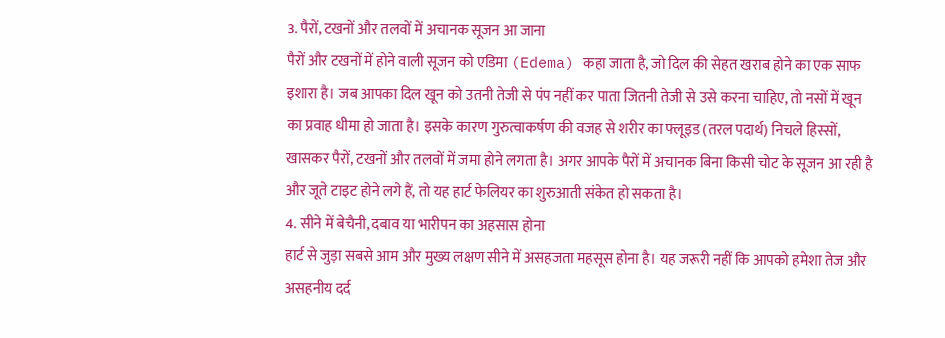3. पैरों, टखनों और तलवों में अचानक सूजन आ जाना
पैरों और टखनों में होने वाली सूजन को एडिमा (Edema) कहा जाता है, जो दिल की सेहत खराब होने का एक साफ इशारा है। जब आपका दिल खून को उतनी तेजी से पंप नहीं कर पाता जितनी तेजी से उसे करना चाहिए, तो नसों में खून का प्रवाह धीमा हो जाता है। इसके कारण गुरुत्वाकर्षण की वजह से शरीर का फ्लूइड (तरल पदार्थ) निचले हिस्सों, खासकर पैरों, टखनों और तलवों में जमा होने लगता है। अगर आपके पैरों में अचानक बिना किसी चोट के सूजन आ रही है और जूते टाइट होने लगे हैं, तो यह हार्ट फेलियर का शुरुआती संकेत हो सकता है।
4. सीने में बेचैनी, दबाव या भारीपन का अहसास होना
हार्ट से जुड़ा सबसे आम और मुख्य लक्षण सीने में असहजता महसूस होना है। यह जरूरी नहीं कि आपको हमेशा तेज और असहनीय दर्द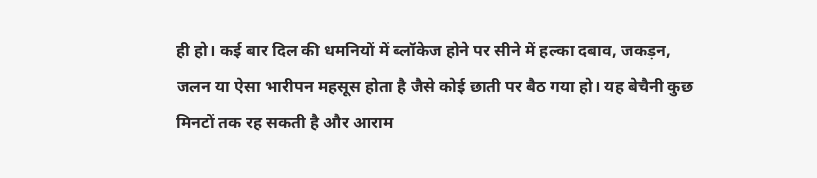ही हो। कई बार दिल की धमनियों में ब्लॉकेज होने पर सीने में हल्का दबाव, जकड़न, जलन या ऐसा भारीपन महसूस होता है जैसे कोई छाती पर बैठ गया हो। यह बेचैनी कुछ मिनटों तक रह सकती है और आराम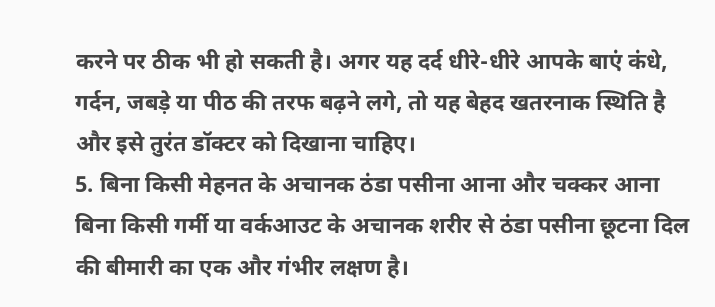करने पर ठीक भी हो सकती है। अगर यह दर्द धीरे-धीरे आपके बाएं कंधे, गर्दन, जबड़े या पीठ की तरफ बढ़ने लगे, तो यह बेहद खतरनाक स्थिति है और इसे तुरंत डॉक्टर को दिखाना चाहिए।
5. बिना किसी मेहनत के अचानक ठंडा पसीना आना और चक्कर आना
बिना किसी गर्मी या वर्कआउट के अचानक शरीर से ठंडा पसीना छूटना दिल की बीमारी का एक और गंभीर लक्षण है।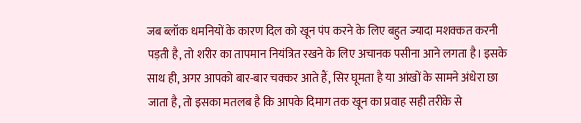जब ब्लॉक धमनियों के कारण दिल को खून पंप करने के लिए बहुत ज्यादा मशक्कत करनी पड़ती है, तो शरीर का तापमान नियंत्रित रखने के लिए अचानक पसीना आने लगता है। इसके साथ ही, अगर आपको बार-बार चक्कर आते हैं, सिर घूमता है या आंखों के सामने अंधेरा छा जाता है, तो इसका मतलब है कि आपके दिमाग तक खून का प्रवाह सही तरीके से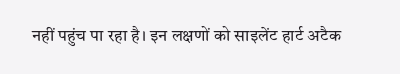नहीं पहुंच पा रहा है। इन लक्षणों को साइलेंट हार्ट अटैक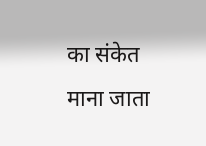का संकेत माना जाता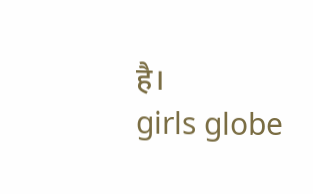है।
girls globe